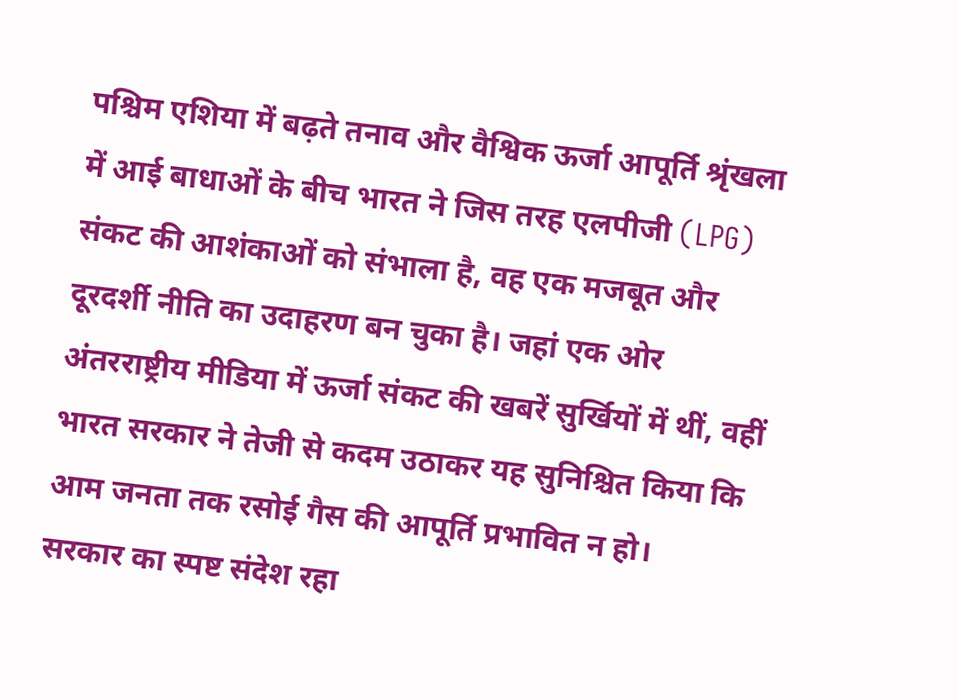पश्चिम एशिया में बढ़ते तनाव और वैश्विक ऊर्जा आपूर्ति श्रृंखला में आई बाधाओं के बीच भारत ने जिस तरह एलपीजी (LPG) संकट की आशंकाओं को संभाला है, वह एक मजबूत और दूरदर्शी नीति का उदाहरण बन चुका है। जहां एक ओर अंतरराष्ट्रीय मीडिया में ऊर्जा संकट की खबरें सुर्खियों में थीं, वहीं भारत सरकार ने तेजी से कदम उठाकर यह सुनिश्चित किया कि आम जनता तक रसोई गैस की आपूर्ति प्रभावित न हो।
सरकार का स्पष्ट संदेश रहा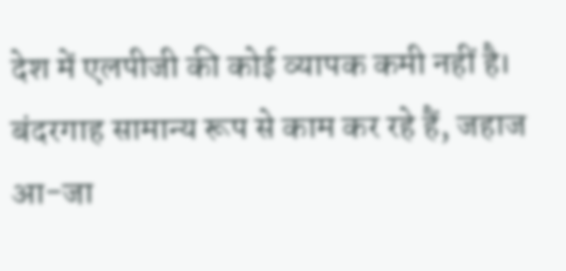देश में एलपीजी की कोई व्यापक कमी नहीं है। बंदरगाह सामान्य रूप से काम कर रहे हैं, जहाज आ-जा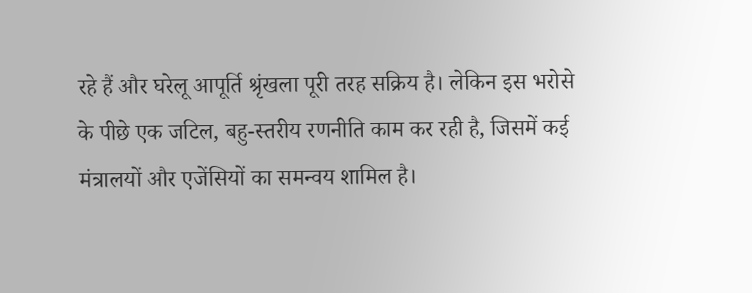रहे हैं और घरेलू आपूर्ति श्रृंखला पूरी तरह सक्रिय है। लेकिन इस भरोसे के पीछे एक जटिल, बहु-स्तरीय रणनीति काम कर रही है, जिसमें कई मंत्रालयों और एजेंसियों का समन्वय शामिल है।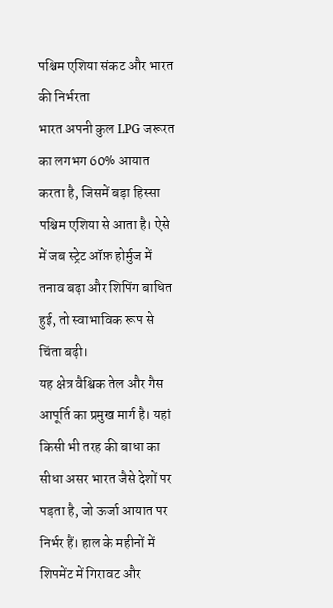पश्चिम एशिया संकट और भारत की निर्भरता
भारत अपनी कुल LPG जरूरत का लगभग 60% आयात करता है, जिसमें बड़ा हिस्सा पश्चिम एशिया से आता है। ऐसे में जब स्ट्रेट ऑफ़ होर्मुज में तनाव बढ़ा और शिपिंग बाधित हुई, तो स्वाभाविक रूप से चिंता बढ़ी।
यह क्षेत्र वैश्विक तेल और गैस आपूर्ति का प्रमुख मार्ग है। यहां किसी भी तरह की बाधा का सीधा असर भारत जैसे देशों पर पड़ता है, जो ऊर्जा आयात पर निर्भर हैं। हाल के महीनों में शिपमेंट में गिरावट और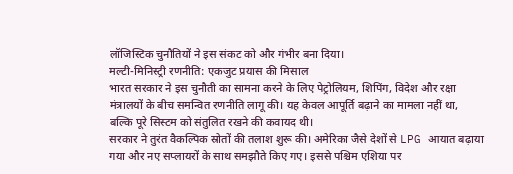लॉजिस्टिक चुनौतियों ने इस संकट को और गंभीर बना दिया।
मल्टी-मिनिस्ट्री रणनीति: एकजुट प्रयास की मिसाल
भारत सरकार ने इस चुनौती का सामना करने के लिए पेट्रोलियम, शिपिंग, विदेश और रक्षा मंत्रालयों के बीच समन्वित रणनीति लागू की। यह केवल आपूर्ति बढ़ाने का मामला नहीं था, बल्कि पूरे सिस्टम को संतुलित रखने की कवायद थी।
सरकार ने तुरंत वैकल्पिक स्रोतों की तलाश शुरू की। अमेरिका जैसे देशों से LPG आयात बढ़ाया गया और नए सप्लायरों के साथ समझौते किए गए। इससे पश्चिम एशिया पर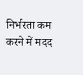निर्भरता कम करने में मदद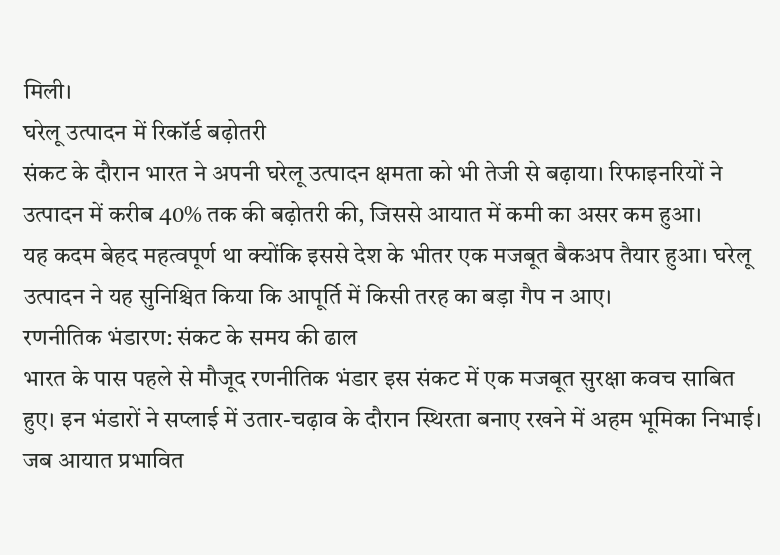मिली।
घरेलू उत्पादन में रिकॉर्ड बढ़ोतरी
संकट के दौरान भारत ने अपनी घरेलू उत्पादन क्षमता को भी तेजी से बढ़ाया। रिफाइनरियों ने उत्पादन में करीब 40% तक की बढ़ोतरी की, जिससे आयात में कमी का असर कम हुआ।
यह कदम बेहद महत्वपूर्ण था क्योंकि इससे देश के भीतर एक मजबूत बैकअप तैयार हुआ। घरेलू उत्पादन ने यह सुनिश्चित किया कि आपूर्ति में किसी तरह का बड़ा गैप न आए।
रणनीतिक भंडारण: संकट के समय की ढाल
भारत के पास पहले से मौजूद रणनीतिक भंडार इस संकट में एक मजबूत सुरक्षा कवच साबित हुए। इन भंडारों ने सप्लाई में उतार-चढ़ाव के दौरान स्थिरता बनाए रखने में अहम भूमिका निभाई।
जब आयात प्रभावित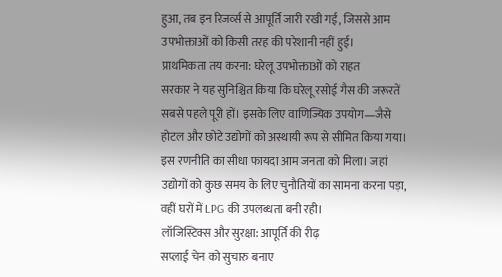हुआ, तब इन रिजर्व्स से आपूर्ति जारी रखी गई, जिससे आम उपभोक्ताओं को किसी तरह की परेशानी नहीं हुई।
प्राथमिकता तय करना: घरेलू उपभोक्ताओं को राहत
सरकार ने यह सुनिश्चित किया कि घरेलू रसोई गैस की जरूरतें सबसे पहले पूरी हों। इसके लिए वाणिज्यिक उपयोग—जैसे होटल और छोटे उद्योगों को अस्थायी रूप से सीमित किया गया।
इस रणनीति का सीधा फायदा आम जनता को मिला। जहां उद्योगों को कुछ समय के लिए चुनौतियों का सामना करना पड़ा, वहीं घरों में LPG की उपलब्धता बनी रही।
लॉजिस्टिक्स और सुरक्षा: आपूर्ति की रीढ़
सप्लाई चेन को सुचारु बनाए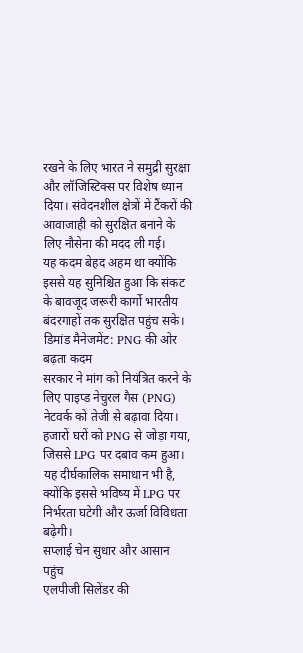रखने के लिए भारत ने समुद्री सुरक्षा और लॉजिस्टिक्स पर विशेष ध्यान दिया। संवेदनशील क्षेत्रों में टैंकरों की आवाजाही को सुरक्षित बनाने के लिए नौसेना की मदद ली गई।
यह कदम बेहद अहम था क्योंकि इससे यह सुनिश्चित हुआ कि संकट के बावजूद जरूरी कार्गो भारतीय बंदरगाहों तक सुरक्षित पहुंच सके।
डिमांड मैनेजमेंट: PNG की ओर बढ़ता कदम
सरकार ने मांग को नियंत्रित करने के लिए पाइप्ड नेचुरल गैस (PNG) नेटवर्क को तेजी से बढ़ावा दिया। हजारों घरों को PNG से जोड़ा गया, जिससे LPG पर दबाव कम हुआ।
यह दीर्घकालिक समाधान भी है, क्योंकि इससे भविष्य में LPG पर निर्भरता घटेगी और ऊर्जा विविधता बढ़ेगी।
सप्लाई चेन सुधार और आसान पहुंच
एलपीजी सिलेंडर की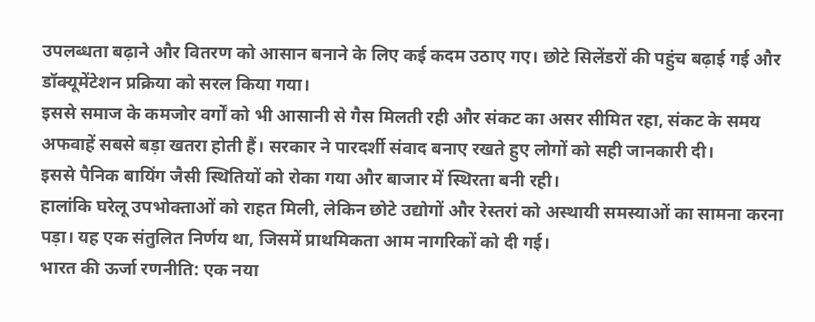उपलब्धता बढ़ाने और वितरण को आसान बनाने के लिए कई कदम उठाए गए। छोटे सिलेंडरों की पहुंच बढ़ाई गई और डॉक्यूमेंटेशन प्रक्रिया को सरल किया गया।
इससे समाज के कमजोर वर्गों को भी आसानी से गैस मिलती रही और संकट का असर सीमित रहा, संकट के समय अफवाहें सबसे बड़ा खतरा होती हैं। सरकार ने पारदर्शी संवाद बनाए रखते हुए लोगों को सही जानकारी दी।
इससे पैनिक बायिंग जैसी स्थितियों को रोका गया और बाजार में स्थिरता बनी रही।
हालांकि घरेलू उपभोक्ताओं को राहत मिली, लेकिन छोटे उद्योगों और रेस्तरां को अस्थायी समस्याओं का सामना करना पड़ा। यह एक संतुलित निर्णय था, जिसमें प्राथमिकता आम नागरिकों को दी गई।
भारत की ऊर्जा रणनीति: एक नया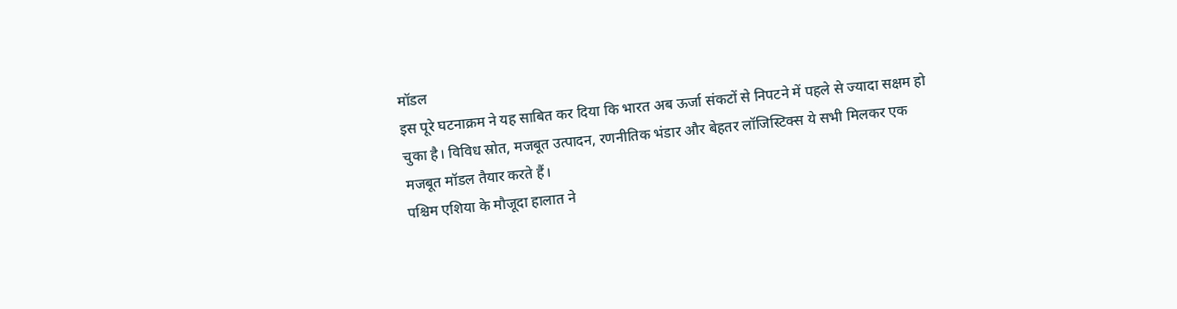मॉडल
इस पूरे घटनाक्रम ने यह साबित कर दिया कि भारत अब ऊर्जा संकटों से निपटने में पहले से ज्यादा सक्षम हो चुका है। विविध स्रोत, मजबूत उत्पादन, रणनीतिक भंडार और बेहतर लॉजिस्टिक्स ये सभी मिलकर एक मजबूत मॉडल तैयार करते हैं।
पश्चिम एशिया के मौजूदा हालात ने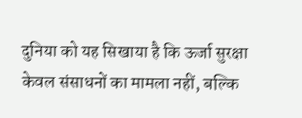दुनिया को यह सिखाया है कि ऊर्जा सुरक्षा केवल संसाधनों का मामला नहीं, बल्कि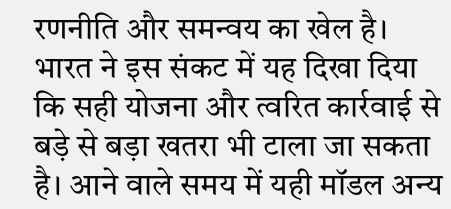रणनीति और समन्वय का खेल है।
भारत ने इस संकट में यह दिखा दिया कि सही योजना और त्वरित कार्रवाई से बड़े से बड़ा खतरा भी टाला जा सकता है। आने वाले समय में यही मॉडल अन्य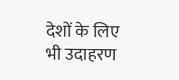देशों के लिए भी उदाहरण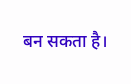बन सकता है।